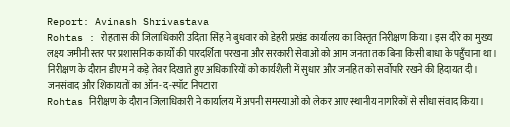Report: Avinash Shrivastava
Rohtas : रोहतास की जिलाधिकारी उदिता सिंह ने बुधवार को डेहरी प्रखंड कार्यालय का विस्तृत निरीक्षण किया। इस दौरे का मुख्य लक्ष्य जमीनी स्तर पर प्रशासनिक कार्यों की पारदर्शिता परखना और सरकारी सेवाओं को आम जनता तक बिना किसी बाधा के पहुँचाना था। निरीक्षण के दौरान डीएम ने कड़े तेवर दिखाते हुए अधिकारियों को कार्यशैली में सुधार और जनहित को सर्वोपरि रखने की हिदायत दी।
जनसंवाद और शिकायतों का ऑन-द-स्पॉट निपटारा
Rohtas निरीक्षण के दौरान जिलाधिकारी ने कार्यालय में अपनी समस्याओं को लेकर आए स्थानीय नागरिकों से सीधा संवाद किया।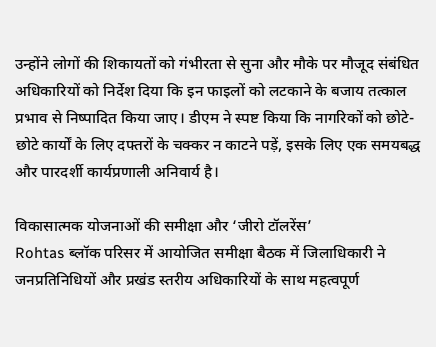उन्होंने लोगों की शिकायतों को गंभीरता से सुना और मौके पर मौजूद संबंधित अधिकारियों को निर्देश दिया कि इन फाइलों को लटकाने के बजाय तत्काल प्रभाव से निष्पादित किया जाए। डीएम ने स्पष्ट किया कि नागरिकों को छोटे-छोटे कार्यों के लिए दफ्तरों के चक्कर न काटने पड़ें, इसके लिए एक समयबद्ध और पारदर्शी कार्यप्रणाली अनिवार्य है।

विकासात्मक योजनाओं की समीक्षा और ‘जीरो टॉलरेंस’
Rohtas ब्लॉक परिसर में आयोजित समीक्षा बैठक में जिलाधिकारी ने जनप्रतिनिधियों और प्रखंड स्तरीय अधिकारियों के साथ महत्वपूर्ण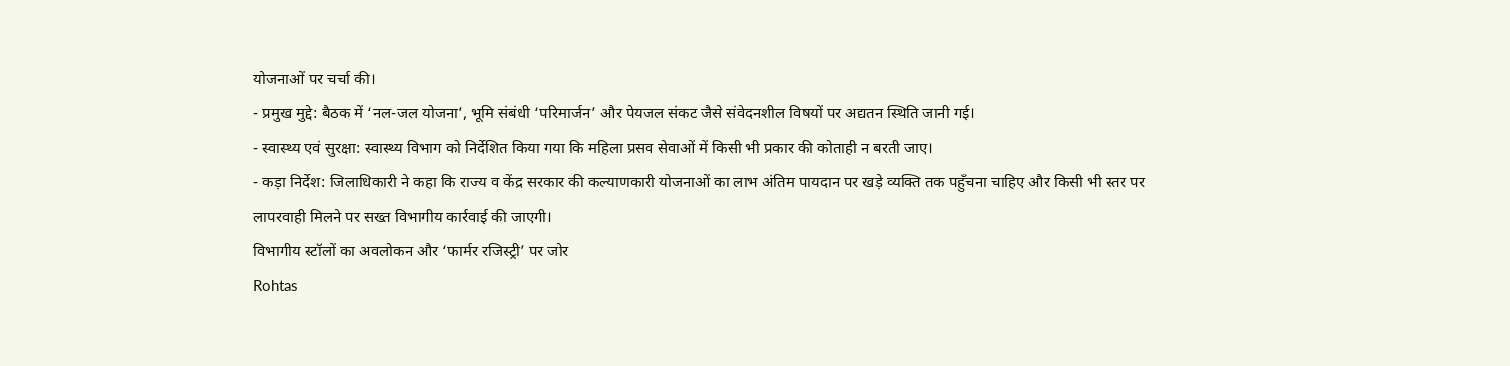योजनाओं पर चर्चा की।
- प्रमुख मुद्दे: बैठक में ‘नल-जल योजना’, भूमि संबंधी ‘परिमार्जन’ और पेयजल संकट जैसे संवेदनशील विषयों पर अद्यतन स्थिति जानी गई।
- स्वास्थ्य एवं सुरक्षा: स्वास्थ्य विभाग को निर्देशित किया गया कि महिला प्रसव सेवाओं में किसी भी प्रकार की कोताही न बरती जाए।
- कड़ा निर्देश: जिलाधिकारी ने कहा कि राज्य व केंद्र सरकार की कल्याणकारी योजनाओं का लाभ अंतिम पायदान पर खड़े व्यक्ति तक पहुँचना चाहिए और किसी भी स्तर पर लापरवाही मिलने पर सख्त विभागीय कार्रवाई की जाएगी।
विभागीय स्टॉलों का अवलोकन और ‘फार्मर रजिस्ट्री’ पर जोर
Rohtas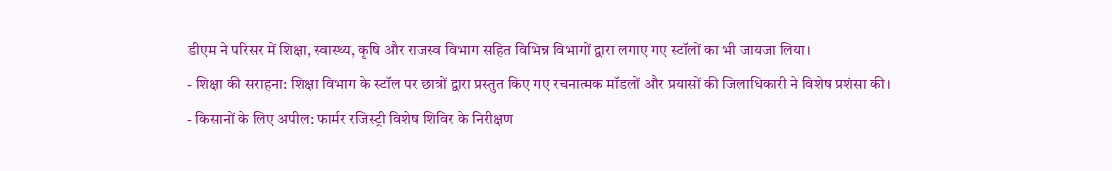डीएम ने परिसर में शिक्षा, स्वास्थ्य, कृषि और राजस्व विभाग सहित विभिन्न विभागों द्वारा लगाए गए स्टॉलों का भी जायजा लिया।
- शिक्षा की सराहना: शिक्षा विभाग के स्टॉल पर छात्रों द्वारा प्रस्तुत किए गए रचनात्मक मॉडलों और प्रयासों की जिलाधिकारी ने विशेष प्रशंसा की।
- किसानों के लिए अपील: फार्मर रजिस्ट्री विशेष शिविर के निरीक्षण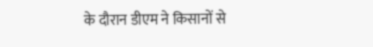के दौरान डीएम ने किसानों से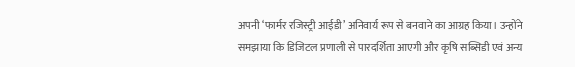अपनी ‘फार्मर रजिस्ट्री आईडी’ अनिवार्य रूप से बनवाने का आग्रह किया। उन्होंने समझाया कि डिजिटल प्रणाली से पारदर्शिता आएगी और कृषि सब्सिडी एवं अन्य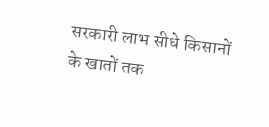सरकारी लाभ सीधे किसानों के खातों तक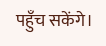पहुँच सकेंगे।